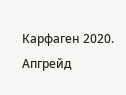Карфаген 2020. Апгрейд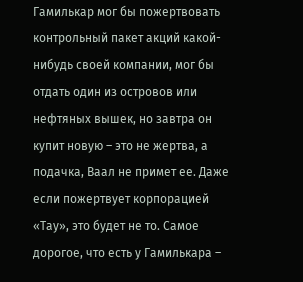Гамилькар мог бы пожертвовать контрольный пакет акций какой-нибудь своей компании, мог бы отдать один из островов или нефтяных вышек, но завтра он купит новую – это не жертва, а подачка, Ваал не примет ее. Даже если пожертвует корпорацией «Тау», это будет не то. Самое дорогое, что есть у Гамилькара –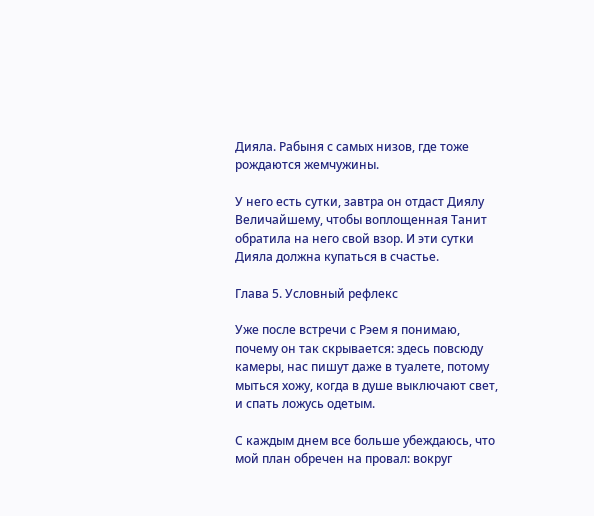Дияла. Рабыня с самых низов, где тоже рождаются жемчужины.

У него есть сутки, завтра он отдаст Диялу Величайшему, чтобы воплощенная Танит обратила на него свой взор. И эти сутки Дияла должна купаться в счастье.

Глава 5. Условный рефлекс

Уже после встречи с Рэем я понимаю, почему он так скрывается: здесь повсюду камеры, нас пишут даже в туалете, потому мыться хожу, когда в душе выключают свет, и спать ложусь одетым.

С каждым днем все больше убеждаюсь, что мой план обречен на провал: вокруг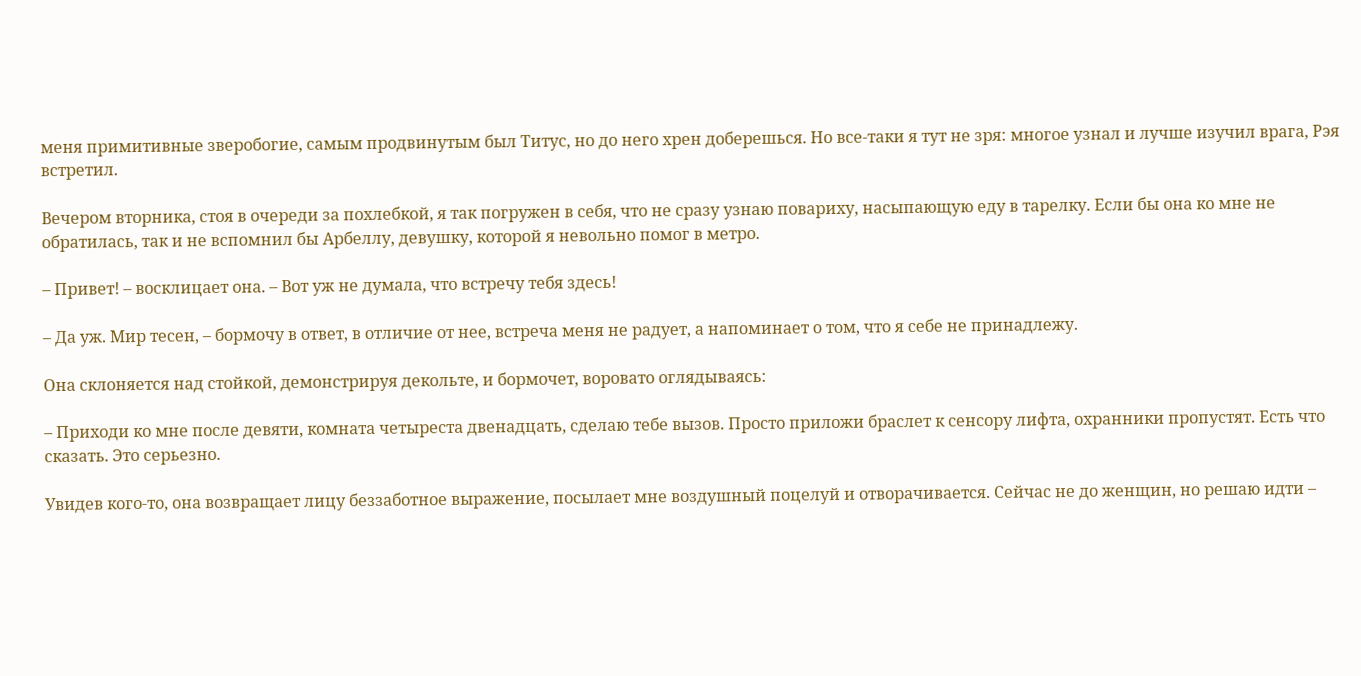меня примитивные зверобогие, самым продвинутым был Титус, но до него хрен доберешься. Но все-таки я тут не зря: многое узнал и лучше изучил врага, Рэя встретил.

Вечером вторника, стоя в очереди за похлебкой, я так погружен в себя, что не сразу узнаю повариху, насыпающую еду в тарелку. Если бы она ко мне не обратилась, так и не вспомнил бы Арбеллу, девушку, которой я невольно помог в метро.

– Привет! – восклицает она. – Вот уж не думала, что встречу тебя здесь!

– Да уж. Мир тесен, – бормочу в ответ, в отличие от нее, встреча меня не радует, а напоминает о том, что я себе не принадлежу.

Она склоняется над стойкой, демонстрируя декольте, и бормочет, воровато оглядываясь:

– Приходи ко мне после девяти, комната четыреста двенадцать, сделаю тебе вызов. Просто приложи браслет к сенсору лифта, охранники пропустят. Есть что сказать. Это серьезно.

Увидев кого-то, она возвращает лицу беззаботное выражение, посылает мне воздушный поцелуй и отворачивается. Сейчас не до женщин, но решаю идти –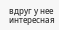вдруг у нее интересная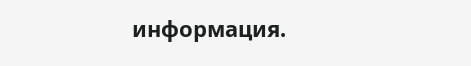информация.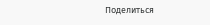Поделиться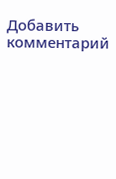Добавить комментарий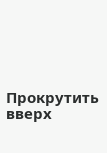Прокрутить вверх